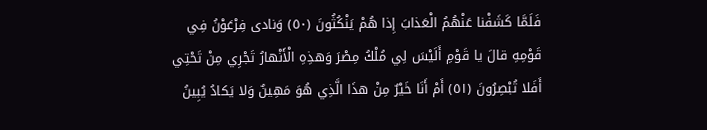فَلَمَّا كَشَفْنا عَنْهُمُ الْعَذابَ إِذا هُمْ يَنْكُثُونَ (٥٠) وَنادى فِرْعَوْنُ فِي قَوْمِهِ قالَ يا قَوْمِ أَلَيْسَ لِي مُلْكُ مِصْرَ وَهذِهِ الْأَنْهارُ تَجْرِي مِنْ تَحْتِي أَفَلا تُبْصِرُونَ (٥١) أَمْ أَنَا خَيْرٌ مِنْ هذَا الَّذِي هُوَ مَهِينٌ وَلا يَكادُ يُبِينُ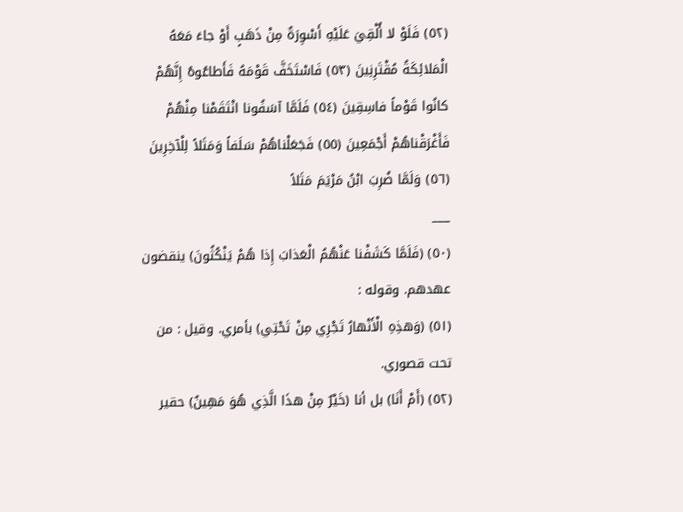(٥٢) فَلَوْ لا أُلْقِيَ عَلَيْهِ أَسْوِرَةٌ مِنْ ذَهَبٍ أَوْ جاءَ مَعَهُ الْمَلائِكَةُ مُقْتَرِنِينَ (٥٣) فَاسْتَخَفَّ قَوْمَهُ فَأَطاعُوهُ إِنَّهُمْ كانُوا قَوْماً فاسِقِينَ (٥٤) فَلَمَّا آسَفُونا انْتَقَمْنا مِنْهُمْ فَأَغْرَقْناهُمْ أَجْمَعِينَ (٥٥) فَجَعَلْناهُمْ سَلَفاً وَمَثَلاً لِلْآخِرِينَ (٥٦) وَلَمَّا ضُرِبَ ابْنُ مَرْيَمَ مَثَلاً
___
(٥٠) (فَلَمَّا كَشَفْنا عَنْهُمُ الْعَذابَ إِذا هُمْ يَنْكُثُونَ) ينقضون عهدهم. وقوله :
(٥١) (وَهذِهِ الْأَنْهارُ تَجْرِي مِنْ تَحْتِي) بأمري. وقيل : من تحت قصوري.
(٥٢) (أَمْ أَنَا) بل أنا (خَيْرٌ مِنْ هذَا الَّذِي هُوَ مَهِينٌ) حقير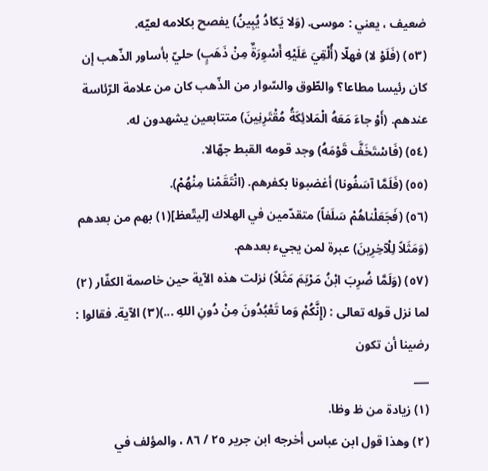ضعيف ، يعني : موسى. (وَلا يَكادُ يُبِينُ) يفصح بكلامه لعيّه.
(٥٣) (فَلَوْ لا) فهلّا (أُلْقِيَ عَلَيْهِ أَسْوِرَةٌ مِنْ ذَهَبٍ) حليّ بأساور الذّهب إن كان رئيسا مطاعا؟ والطّوق والسّوار من الذّهب كان من علامة الرّئاسة عندهم. (أَوْ جاءَ مَعَهُ الْمَلائِكَةُ مُقْتَرِنِينَ) متتابعين يشهدون له.
(٥٤) (فَاسْتَخَفَّ قَوْمَهُ) وجد قومه القبط جهّالا.
(٥٥) (فَلَمَّا آسَفُونا) أغضبونا بكفرهم. (انْتَقَمْنا مِنْهُمْ).
(٥٦) (فَجَعَلْناهُمْ سَلَفاً) متقدّمين في الهلاك [ليتّعظ](١) بهم من بعدهم (وَمَثَلاً لِلْآخِرِينَ) عبرة لمن يجيء بعدهم.
(٥٧) (وَلَمَّا ضُرِبَ ابْنُ مَرْيَمَ مَثَلاً) نزلت هذه الآية حين خاصمة الكفّار (٢) لما نزل قوله تعالى : (إِنَّكُمْ وَما تَعْبُدُونَ مِنْ دُونِ اللهِ ...)(٣) الآية. فقالوا : رضينا أن تكون
___
(١) زيادة من ظ وظا.
(٢) وهذا قول ابن عباس أخرجه ابن جرير ٢٥ / ٨٦ ، والمؤلف في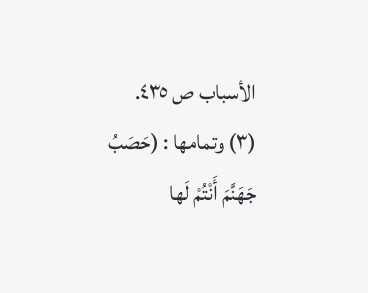الأسباب ص ٤٣٥.
(٣) وتمامها : (حَصَبُ جَهَنَّمَ أَنْتُمْ لَها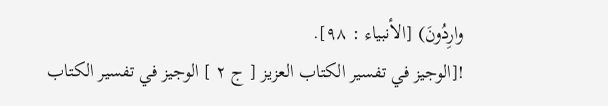وارِدُونَ) [الأنبياء : ٩٨].
![الوجيز في تفسير الكتاب العزيز [ ج ٢ ] الوجيز في تفسير الكتاب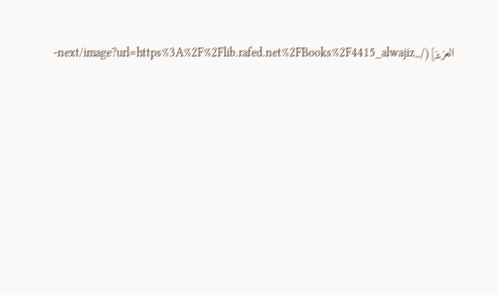العزيز](/_next/image?url=https%3A%2F%2Flib.rafed.net%2FBooks%2F4415_alwajiz-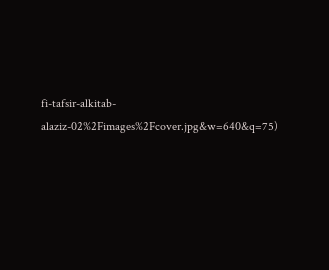fi-tafsir-alkitab-alaziz-02%2Fimages%2Fcover.jpg&w=640&q=75)